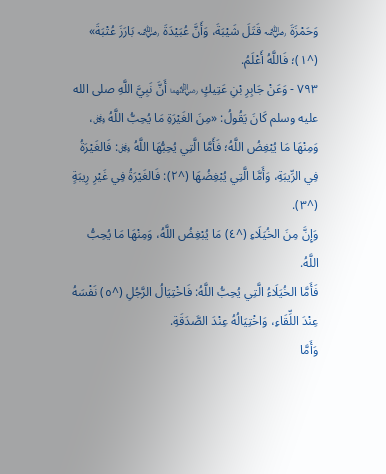وَحَمْزَةَ ﵁ قَتَلَ شَيْبَةَ، وَأَنَّ عُبَيْدَةَ ﵁ بَارَزَ عُتْبَةَ» (^١)؛ فَاللَّهُ أَعْلَمُ.
٧٩٣ - وَعَنْ جَابِرِ بْنِ عَتِيكٍ ﵄ أَنَّ نَبِيَّ اللَّهِ صلى الله عليه وسلم كَانَ يَقُولُ: «مِنَ الغَيْرَةِ مَا يُحِبُّ اللَّهُ ﷿، وَمِنْهَا مَا يُبْغِضُ اللَّهُ؛ فَأَمَّا الَّتِي يُحِبُّهَا اللَّهُ ﷿: فَالغَيْرَةُ فِي الرِّيبَةِ، وَأَمَّا الَّتِي يُبْغِضُهَا (^٢): فَالغَيْرَةُ فِي غَيْرِ رِيبَةٍ (^٣).
وَإِنَّ مِنَ الخُيَلَاءِ (^٤) مَا يُبْغِضُ اللَّهُ، وَمِنْهَا مَا يُحِبُّ اللَّهُ.
فَأَمَّا الخُيَلَاءُ الَّتِي يُحِبُّ اللَّهُ: فَاخْتِيَالُ الرَّجُلِ (^٥) نَفْسَهُ عِنْدَ اللِّقَاءِ، وَاخْتِيَالُهُ عِنْدَ الصَّدَقَةِ.
وَأَمَّا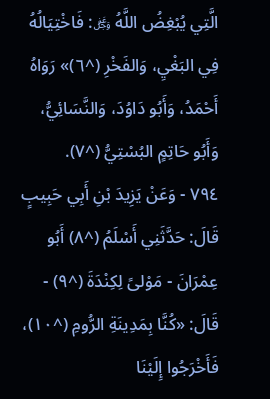الَّتِي يُبْغِضُ اللَّهُ ﷿: فَاخْتِيَالُهُ فِي البَغْيِ، وَالفَخْرِ (^٦)» رَوَاهُ أَحْمَدُ، وَأَبُو دَاوُدَ، وَالنَّسَائِيُّ، وَأَبُو حَاتِمٍ البُسْتِيُّ (^٧).
٧٩٤ - وَعَنْ يَزِيدَ بْنِ أَبِي حَبِيبٍ قَالَ: حَدَّثَنِي أَسْلَمُ (^٨) أَبُو عِمْرَانَ - مَوْلىً لِكِنْدَةَ (^٩) - قَالَ: «كُنَّا بِمَدِينَةِ الرُّومِ (^١٠)، فَأَخْرَجُوا إِلَيْنَا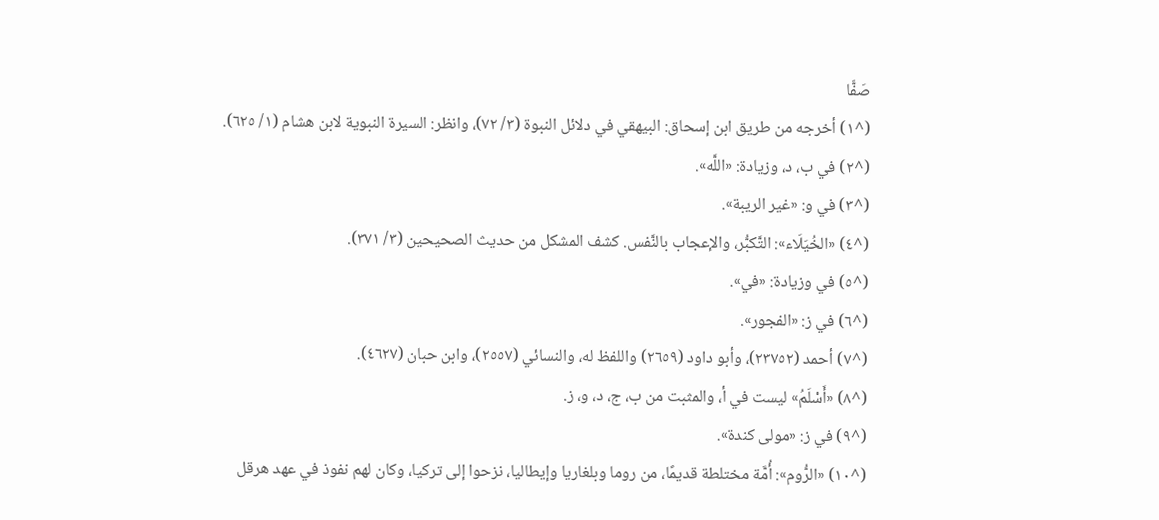صَفًّا
(^١) أخرجه من طريق ابن إسحاق: البيهقي في دلائل النبوة (٣/ ٧٢)، وانظر: السيرة النبوية لابن هشام (١/ ٦٢٥).
(^٢) في ب، د، وزيادة: «اللَّه».
(^٣) في و: «غير الريبة».
(^٤) «الخُيَلَاء»: التَّكبُّر، والإعجاب بالنَّفس. كشف المشكل من حديث الصحيحين (٣/ ٣٧١).
(^٥) في وزيادة: «في».
(^٦) في ز: «الفجور».
(^٧) أحمد (٢٣٧٥٢)، وأبو داود (٢٦٥٩) واللفظ له، والنسائي (٢٥٥٧)، وابن حبان (٤٦٢٧).
(^٨) «أَسْلَمُ» ليست في أ، والمثبت من ب، ج، د، و، ز.
(^٩) في ز: «مولى كندة».
(^١٠) «الرُّوم»: أُمَّة مختلطة قديمًا، من روما وبلغاريا وإيطاليا، نزحوا إلى تركيا، وكان لهم نفوذ في عهد هرقل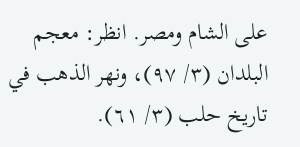على الشام ومصر. انظر: معجم البلدان (٣/ ٩٧)، ونهر الذهب في تاريخ حلب (٣/ ٦١).